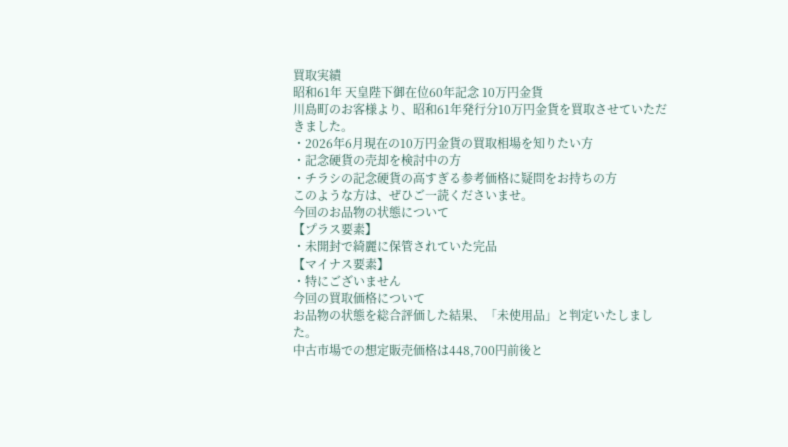買取実績
昭和61年 天皇陛下御在位60年記念 10万円金貨
川島町のお客様より、昭和61年発行分10万円金貨を買取させていただきました。
・2026年6月現在の10万円金貨の買取相場を知りたい方
・記念硬貨の売却を検討中の方
・チラシの記念硬貨の高すぎる参考価格に疑問をお持ちの方
このような方は、ぜひご一読くださいませ。
今回のお品物の状態について
【プラス要素】
・未開封で綺麗に保管されていた完品
【マイナス要素】
・特にございません
今回の買取価格について
お品物の状態を総合評価した結果、「未使用品」と判定いたしました。
中古市場での想定販売価格は448,700円前後と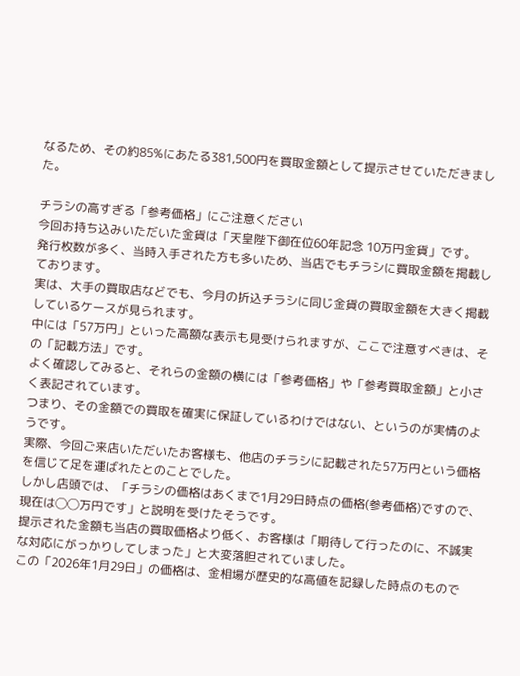なるため、その約85%にあたる381,500円を買取金額として提示させていただきました。

チラシの高すぎる「参考価格」にご注意ください
今回お持ち込みいただいた金貨は「天皇陛下御在位60年記念 10万円金貨」です。
発行枚数が多く、当時入手された方も多いため、当店でもチラシに買取金額を掲載しております。
実は、大手の買取店などでも、今月の折込チラシに同じ金貨の買取金額を大きく掲載しているケースが見られます。
中には「57万円」といった高額な表示も見受けられますが、ここで注意すべきは、その「記載方法」です。
よく確認してみると、それらの金額の横には「参考価格」や「参考買取金額」と小さく表記されています。
つまり、その金額での買取を確実に保証しているわけではない、というのが実情のようです。
実際、今回ご来店いただいたお客様も、他店のチラシに記載された57万円という価格を信じて足を運ばれたとのことでした。
しかし店頭では、「チラシの価格はあくまで1月29日時点の価格(参考価格)ですので、現在は◯◯万円です」と説明を受けたそうです。
提示された金額も当店の買取価格より低く、お客様は「期待して行ったのに、不誠実な対応にがっかりしてしまった」と大変落胆されていました。
この「2026年1月29日」の価格は、金相場が歴史的な高値を記録した時点のもので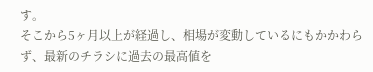す。
そこから5ヶ月以上が経過し、相場が変動しているにもかかわらず、最新のチラシに過去の最高値を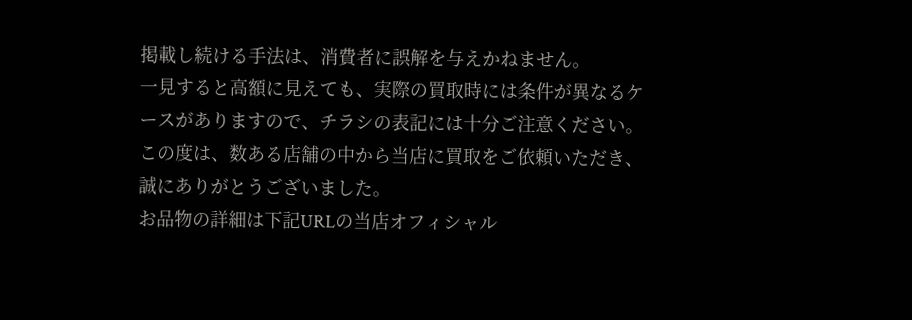掲載し続ける手法は、消費者に誤解を与えかねません。
一見すると高額に見えても、実際の買取時には条件が異なるケースがありますので、チラシの表記には十分ご注意ください。
この度は、数ある店舗の中から当店に買取をご依頼いただき、誠にありがとうございました。
お品物の詳細は下記URLの当店オフィシャル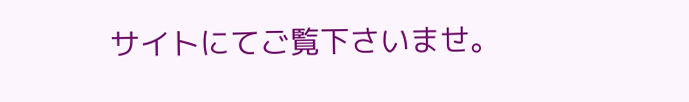サイトにてご覧下さいませ。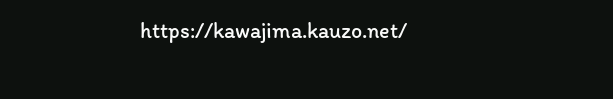https://kawajima.kauzo.net/